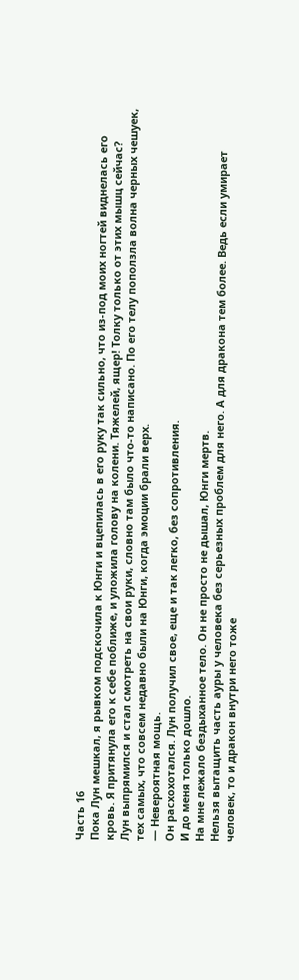Часть 16
Пока Лун мешкал, я рывком подскочила к Юнги и вцепилась в его руку так сильно, что из-под моих ногтей виднелась его кровь. Я притянула его к себе поближе, и уложила голову на колени. Тяжелей, ящер! Толку только от этих мышц сейчас?
Лун выпрямился и стал смотреть на свои руки, словно там было что-то написано. По его телу поползла волна черных чешуек, тех самых, что совсем недавно были на Юнги, когда эмоции брали верх.
— Невероятная мощь.
Он расхохотался. Лун получил свое, еще и так легко, без сопротивления.
И до меня только дошло.
На мне лежало бездыханное тело. Он не просто не дышал, Юнги мертв.
Нельзя вытащить часть ауры у человека без серьезных проблем для него. А для дракона тем более. Ведь если умирает человек, то и дракон внутри него тоже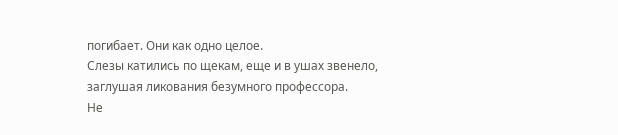погибает. Они как одно целое.
Слезы катились по щекам, еще и в ушах звенело, заглушая ликования безумного профессора.
Не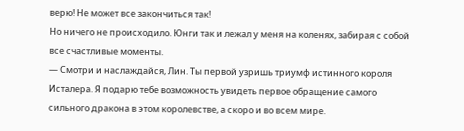верю! Не может все закончиться так!
Но ничего не происходило. Юнги так и лежал у меня на коленях, забирая с собой все счастливые моменты.
— Смотри и наслаждайся, Лин. Ты первой узришь триумф истинного короля Исталера. Я подарю тебе возможность увидеть первое обращение самого сильного дракона в этом королевстве, а скоро и во всем мире.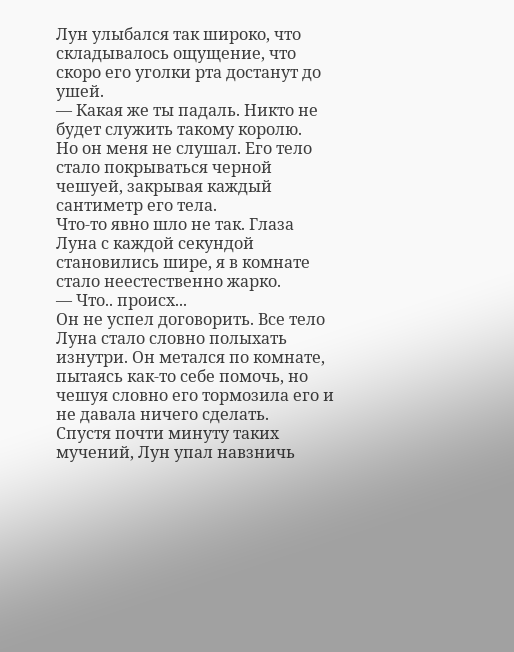Лун улыбался так широко, что складывалось ощущение, что скоро его уголки рта достанут до ушей.
— Какая же ты падаль. Никто не будет служить такому королю.
Но он меня не слушал. Его тело стало покрываться черной чешуей, закрывая каждый сантиметр его тела.
Что-то явно шло не так. Глаза Луна с каждой секундой становились шире, я в комнате стало неестественно жарко.
— Что.. происх...
Он не успел договорить. Все тело Луна стало словно полыхать изнутри. Он метался по комнате, пытаясь как-то себе помочь, но чешуя словно его тормозила его и не давала ничего сделать.
Спустя почти минуту таких мучений, Лун упал навзничь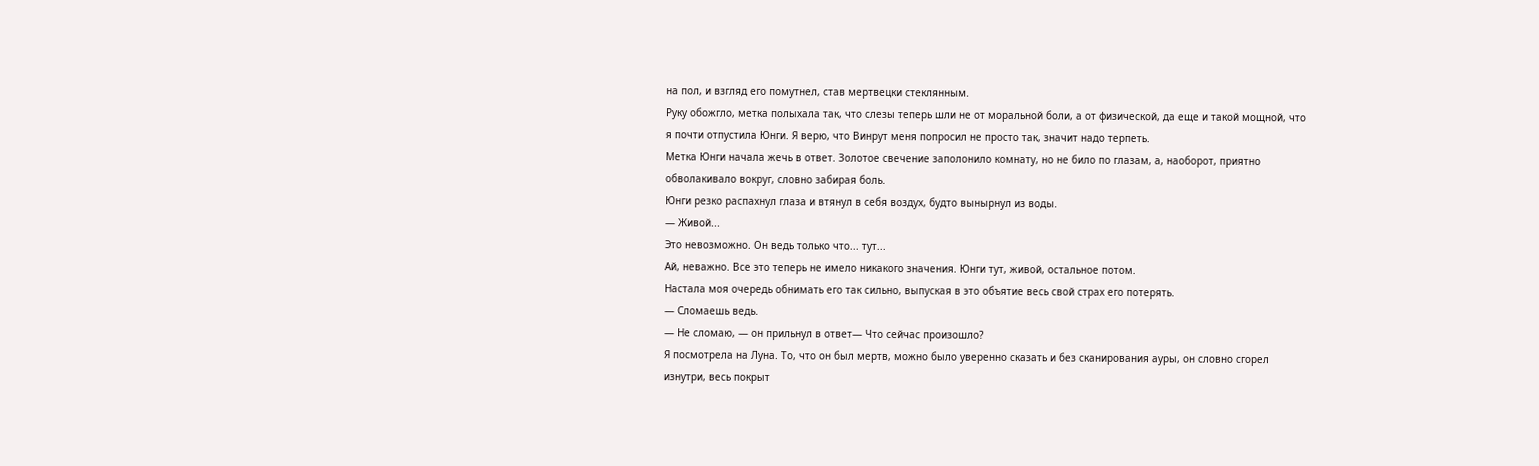на пол, и взгляд его помутнел, став мертвецки стеклянным.
Руку обожгло, метка полыхала так, что слезы теперь шли не от моральной боли, а от физической, да еще и такой мощной, что я почти отпустила Юнги. Я верю, что Винрут меня попросил не просто так, значит надо терпеть.
Метка Юнги начала жечь в ответ. Золотое свечение заполонило комнату, но не било по глазам, а, наоборот, приятно обволакивало вокруг, словно забирая боль.
Юнги резко распахнул глаза и втянул в себя воздух, будто вынырнул из воды.
— Живой...
Это невозможно. Он ведь только что... тут...
Ай, неважно. Все это теперь не имело никакого значения. Юнги тут, живой, остальное потом.
Настала моя очередь обнимать его так сильно, выпуская в это объятие весь свой страх его потерять.
— Сломаешь ведь.
— Не сломаю, — он прильнул в ответ— Что сейчас произошло?
Я посмотрела на Луна. То, что он был мертв, можно было уверенно сказать и без сканирования ауры, он словно сгорел изнутри, весь покрыт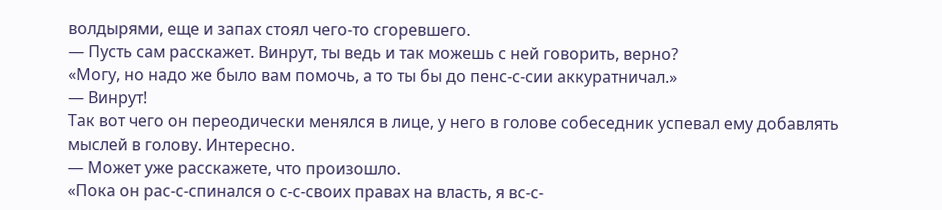волдырями, еще и запах стоял чего-то сгоревшего.
— Пусть сам расскажет. Винрут, ты ведь и так можешь с ней говорить, верно?
«Могу, но надо же было вам помочь, а то ты бы до пенс-с-сии аккуратничал.»
— Винрут!
Так вот чего он переодически менялся в лице, у него в голове собеседник успевал ему добавлять мыслей в голову. Интересно.
— Может уже расскажете, что произошло.
«Пока он рас-с-спинался о с-с-своих правах на власть, я вс-с-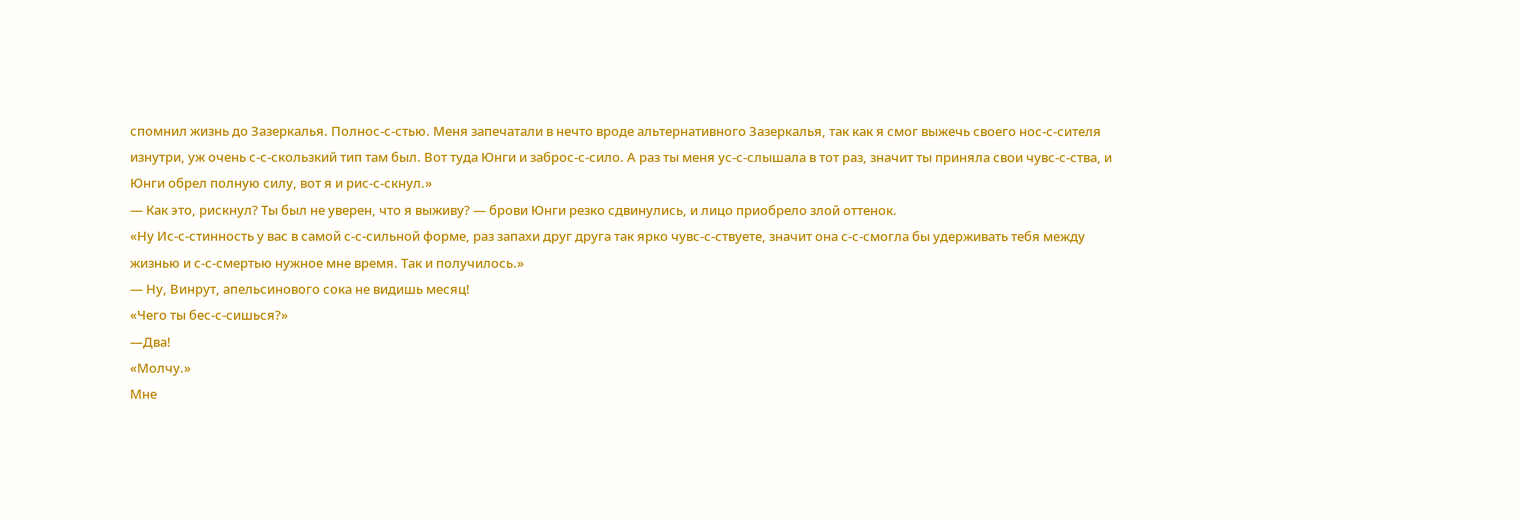спомнил жизнь до Зазеркалья. Полнос-с-стью. Меня запечатали в нечто вроде альтернативного Зазеркалья, так как я смог выжечь своего нос-с-сителя изнутри, уж очень с-с-скользкий тип там был. Вот туда Юнги и заброс-с-сило. А раз ты меня ус-с-слышала в тот раз, значит ты приняла свои чувс-с-ства, и Юнги обрел полную силу, вот я и рис-с-скнул.»
— Как это, рискнул? Ты был не уверен, что я выживу? — брови Юнги резко сдвинулись, и лицо приобрело злой оттенок.
«Ну Ис-с-стинность у вас в самой с-с-сильной форме, раз запахи друг друга так ярко чувс-с-ствуете, значит она с-с-смогла бы удерживать тебя между жизнью и с-с-смертью нужное мне время. Так и получилось.»
— Ну, Винрут, апельсинового сока не видишь месяц!
«Чего ты бес-с-сишься?»
—Два!
«Молчу.»
Мне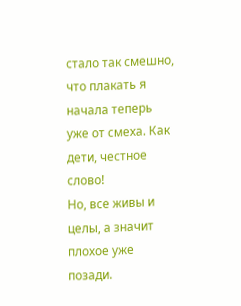стало так смешно, что плакать я начала теперь уже от смеха. Как дети, честное слово!
Но, все живы и целы, а значит плохое уже позади.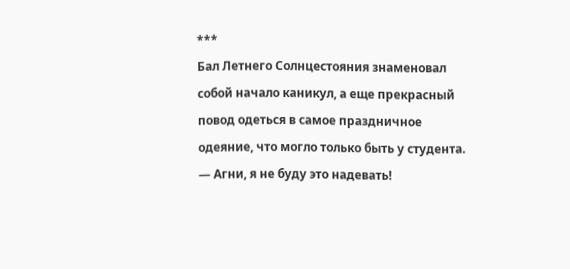***
Бал Летнего Солнцестояния знаменовал собой начало каникул, а еще прекрасный повод одеться в самое праздничное одеяние, что могло только быть у студента.
— Агни, я не буду это надевать!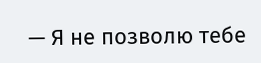— Я не позволю тебе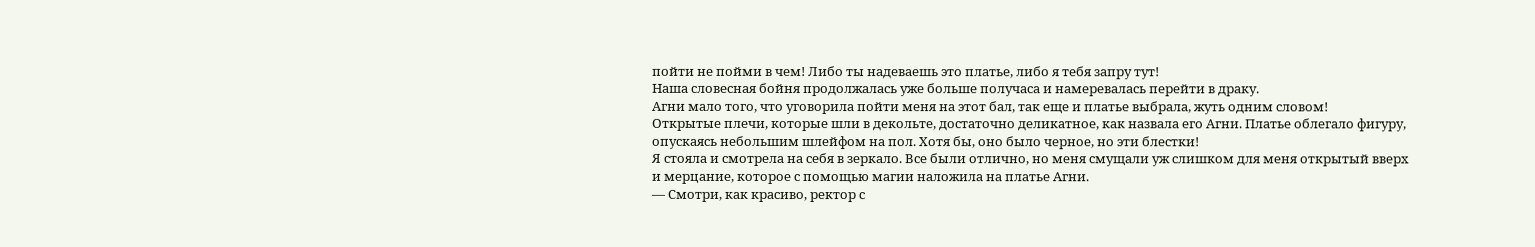пойти не пойми в чем! Либо ты надеваешь это платье, либо я тебя запру тут!
Наша словесная бойня продолжалась уже больше получаса и намеревалась перейти в драку.
Агни мало того, что уговорила пойти меня на этот бал, так еще и платье выбрала, жуть одним словом!
Открытые плечи, которые шли в декольте, достаточно деликатное, как назвала его Агни. Платье облегало фигуру, опускаясь небольшим шлейфом на пол. Хотя бы, оно было черное, но эти блестки!
Я стояла и смотрела на себя в зеркало. Все были отлично, но меня смущали уж слишком для меня открытый вверх и мерцание, которое с помощью магии наложила на платье Агни.
— Смотри, как красиво, ректор с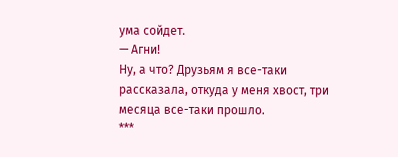ума сойдет.
— Агни!
Ну, а что? Друзьям я все-таки рассказала, откуда у меня хвост, три месяца все-таки прошло.
***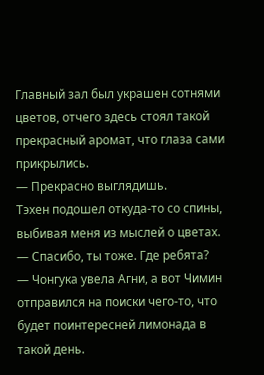Главный зал был украшен сотнями цветов, отчего здесь стоял такой прекрасный аромат, что глаза сами прикрылись.
— Прекрасно выглядишь.
Тэхен подошел откуда-то со спины, выбивая меня из мыслей о цветах.
— Спасибо, ты тоже. Где ребята?
— Чонгука увела Агни, а вот Чимин отправился на поиски чего-то, что будет поинтересней лимонада в такой день.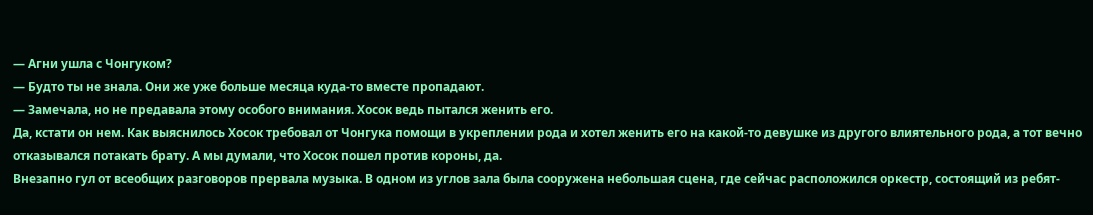— Агни ушла с Чонгуком?
— Будто ты не знала. Они же уже больше месяца куда-то вместе пропадают.
— Замечала, но не предавала этому особого внимания. Хосок ведь пытался женить его.
Да, кстати он нем. Как выяснилось Хосок требовал от Чонгука помощи в укреплении рода и хотел женить его на какой-то девушке из другого влиятельного рода, а тот вечно отказывался потакать брату. А мы думали, что Хосок пошел против короны, да.
Внезапно гул от всеобщих разговоров прервала музыка. В одном из углов зала была сооружена небольшая сцена, где сейчас расположился оркестр, состоящий из ребят-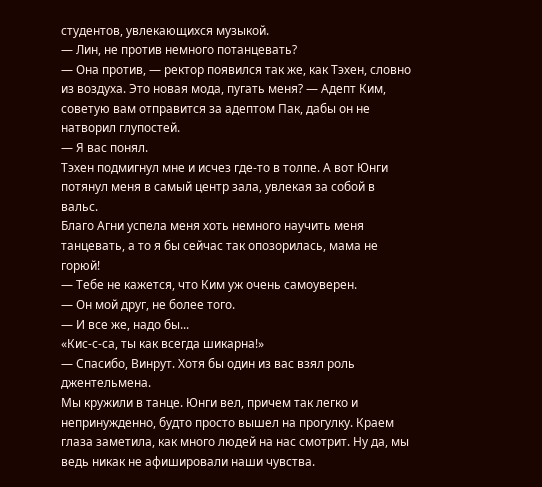студентов, увлекающихся музыкой.
— Лин, не против немного потанцевать?
— Она против, — ректор появился так же, как Тэхен, словно из воздуха. Это новая мода, пугать меня? — Адепт Ким, советую вам отправится за адептом Пак, дабы он не натворил глупостей.
— Я вас понял.
Тэхен подмигнул мне и исчез где-то в толпе. А вот Юнги потянул меня в самый центр зала, увлекая за собой в вальс.
Благо Агни успела меня хоть немного научить меня танцевать, а то я бы сейчас так опозорилась, мама не горюй!
— Тебе не кажется, что Ким уж очень самоуверен.
— Он мой друг, не более того.
— И все же, надо бы...
«Кис-с-са, ты как всегда шикарна!»
— Спасибо, Винрут. Хотя бы один из вас взял роль джентельмена.
Мы кружили в танце. Юнги вел, причем так легко и непринужденно, будто просто вышел на прогулку. Краем глаза заметила, как много людей на нас смотрит. Ну да, мы ведь никак не афишировали наши чувства.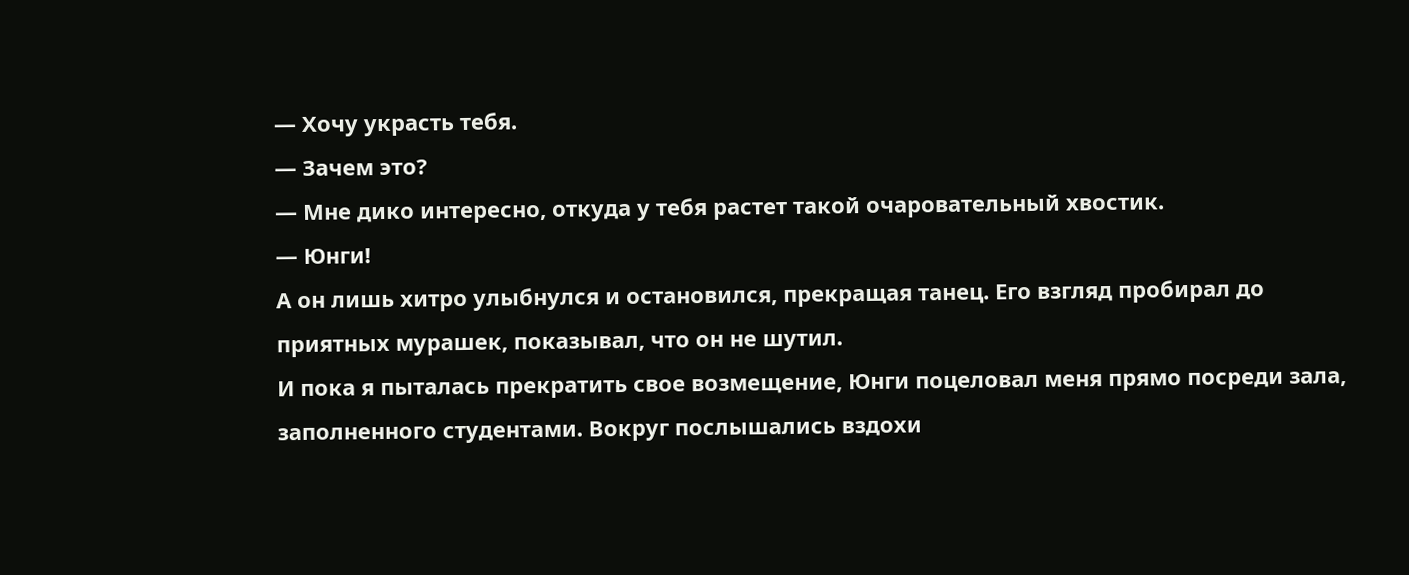— Хочу украсть тебя.
— Зачем это?
— Мне дико интересно, откуда у тебя растет такой очаровательный хвостик.
— Юнги!
А он лишь хитро улыбнулся и остановился, прекращая танец. Его взгляд пробирал до приятных мурашек, показывал, что он не шутил.
И пока я пыталась прекратить свое возмещение, Юнги поцеловал меня прямо посреди зала, заполненного студентами. Вокруг послышались вздохи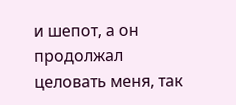и шепот, а он продолжал целовать меня, так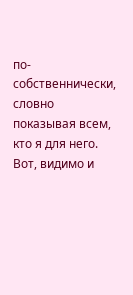по-собственнически, словно показывая всем, кто я для него.
Вот, видимо и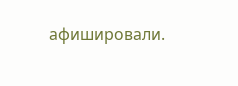афишировали.